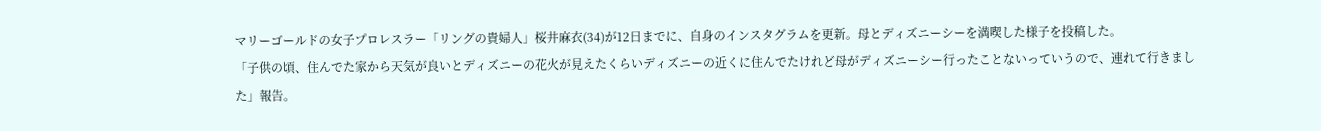マリーゴールドの女子プロレスラー「リングの貴婦人」桜井麻衣(34)が12日までに、自身のインスタグラムを更新。母とディズニーシーを満喫した様子を投稿した。
「子供の頃、住んでた家から天気が良いとディズニーの花火が見えたくらいディズニーの近くに住んでたけれど母がディズニーシー行ったことないっていうので、連れて行きました」報告。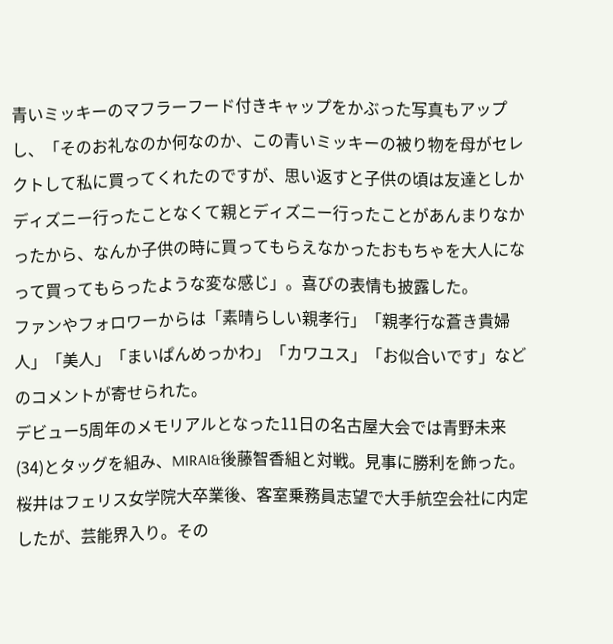青いミッキーのマフラーフード付きキャップをかぶった写真もアップし、「そのお礼なのか何なのか、この青いミッキーの被り物を母がセレクトして私に買ってくれたのですが、思い返すと子供の頃は友達としかディズニー行ったことなくて親とディズニー行ったことがあんまりなかったから、なんか子供の時に買ってもらえなかったおもちゃを大人になって買ってもらったような変な感じ」。喜びの表情も披露した。
ファンやフォロワーからは「素晴らしい親孝行」「親孝行な蒼き貴婦人」「美人」「まいぱんめっかわ」「カワユス」「お似合いです」などのコメントが寄せられた。
デビュー5周年のメモリアルとなった11日の名古屋大会では青野未来(34)とタッグを組み、MIRAI&後藤智香組と対戦。見事に勝利を飾った。
桜井はフェリス女学院大卒業後、客室乗務員志望で大手航空会社に内定したが、芸能界入り。その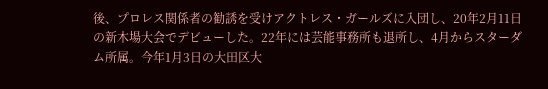後、プロレス関係者の勧誘を受けアクトレス・ガールズに入団し、20年2月11日の新木場大会でデビューした。22年には芸能事務所も退所し、4月からスターダム所属。今年1月3日の大田区大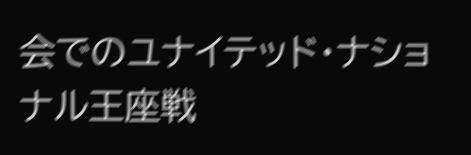会でのユナイテッド・ナショナル王座戦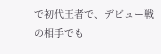で初代王者で、デビュー戦の相手でも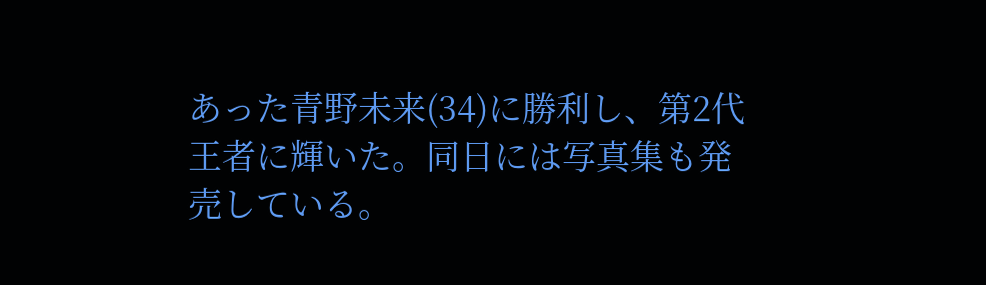あった青野未来(34)に勝利し、第2代王者に輝いた。同日には写真集も発売している。